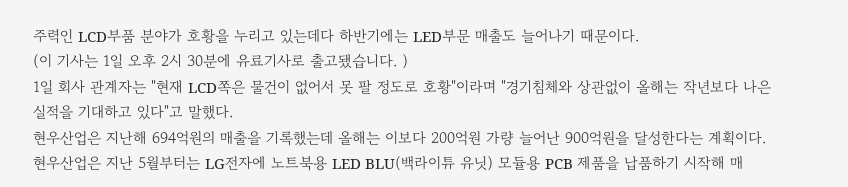주력인 LCD부품 분야가 호황을 누리고 있는데다 하반기에는 LED부문 매출도 늘어나기 때문이다.
(이 기사는 1일 오후 2시 30분에 유료기사로 출고됐습니다. )
1일 회사 관계자는 "현재 LCD쪽은 물건이 없어서 못 팔 정도로 호황"이라며 "경기침체와 상관없이 올해는 작년보다 나은 실적을 기대하고 있다"고 말했다.
현우산업은 지난해 694억원의 매출을 기록했는데 올해는 이보다 200억원 가량 늘어난 900억원을 달성한다는 계획이다.
현우산업은 지난 5월부터는 LG전자에 노트북용 LED BLU(백라이튜 유닛) 모듈용 PCB 제품을 납품하기 시작해 매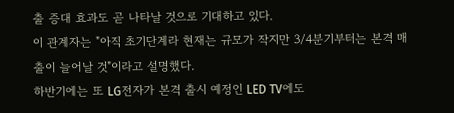출 증대 효과도 곧 나타날 것으로 기대하고 있다.
이 관계자는 "아직 초기단계라 현재는 규모가 작지만 3/4분기부터는 본격 매출이 늘어날 것"이라고 설명했다.
하반기에는 또 LG전자가 본격 출시 예정인 LED TV에도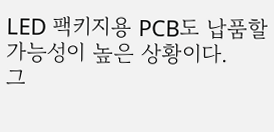LED 팩키지용 PCB도 납품할 가능성이 높은 상황이다.
그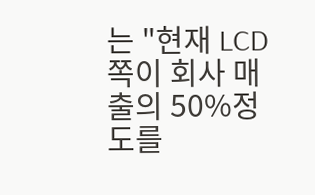는 "현재 LCD쪽이 회사 매출의 50%정도를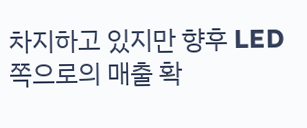차지하고 있지만 향후 LED쪽으로의 매출 확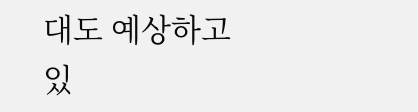대도 예상하고 있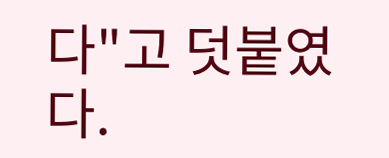다"고 덧붙였다.